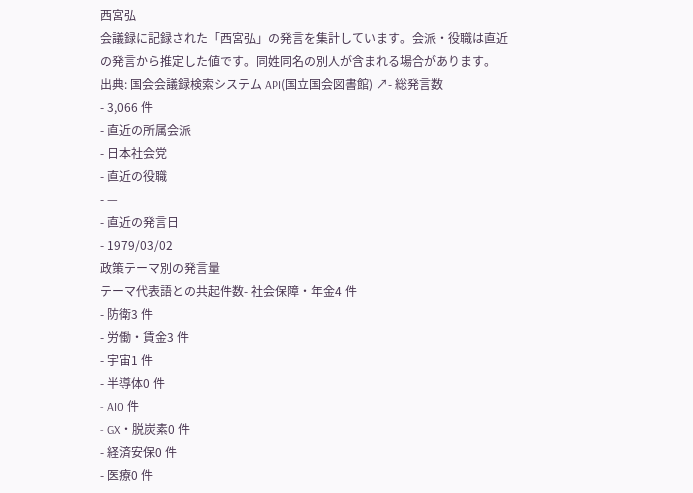西宮弘
会議録に記録された「西宮弘」の発言を集計しています。会派・役職は直近の発言から推定した値です。同姓同名の別人が含まれる場合があります。
出典: 国会会議録検索システム API(国立国会図書館) ↗- 総発言数
- 3,066 件
- 直近の所属会派
- 日本社会党
- 直近の役職
- —
- 直近の発言日
- 1979/03/02
政策テーマ別の発言量
テーマ代表語との共起件数- 社会保障・年金4 件
- 防衛3 件
- 労働・賃金3 件
- 宇宙1 件
- 半導体0 件
- AI0 件
- GX・脱炭素0 件
- 経済安保0 件
- 医療0 件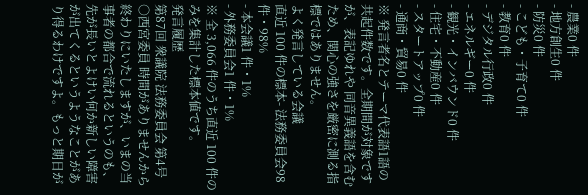- 農業0 件
- 地方創生0 件
- 防災0 件
- こども・子育て0 件
- 教育0 件
- デジタル行政0 件
- エネルギー0 件
- 観光・インバウンド0 件
- 住宅・不動産0 件
- スタートアップ0 件
- 通商・貿易0 件
※ 発言者名とテーマ代表語1語の共起件数です。全期間が対象ですが、表記ゆれや 同音異義語を含むため、関心の強さを厳密に測る指標ではありません。
よく発言している会議
直近 100 件の標本- 法務委員会98 件・98%
- 本会議1 件・1%
- 外務委員会1 件・1%
※ 全 3,066 件のうち直近 100 件のみを集計した標本値です。
発言履歴
第87回 衆議院 法務委員会 第4号
○西宮委員 時間がありませんから終わりにいたしますが、いまの当事者の都合で流れるというのも、先が長いとよけい何か新しい障害が出てくるというようなことがあり得るわけですよ。もっと期日が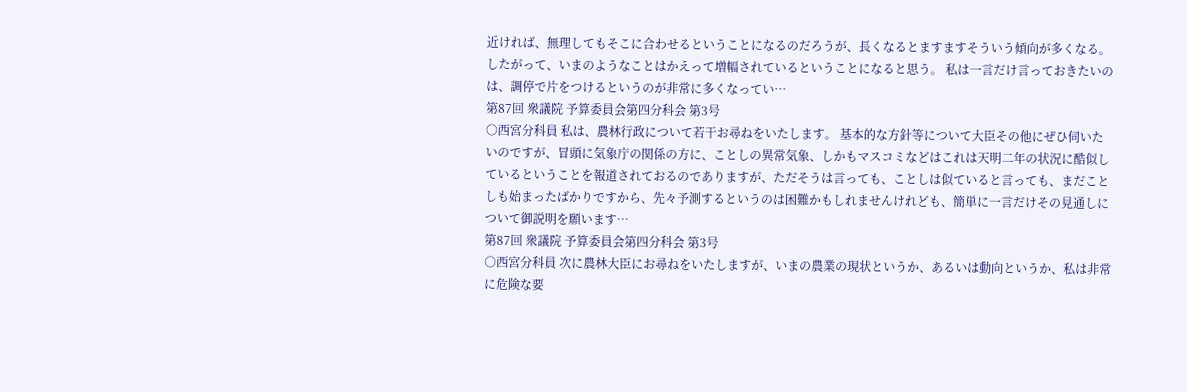近ければ、無理してもそこに合わせるということになるのだろうが、長くなるとますますそういう傾向が多くなる。したがって、いまのようなことはかえって増幅されているということになると思う。 私は一言だけ言っておきたいのは、調停で片をつけるというのが非常に多くなってい…
第87回 衆議院 予算委員会第四分科会 第3号
○西宮分科員 私は、農林行政について若干お尋ねをいたします。 基本的な方針等について大臣その他にぜひ伺いたいのですが、冒頭に気象庁の関係の方に、ことしの異常気象、しかもマスコミなどはこれは天明二年の状況に酷似しているということを報道されておるのでありますが、ただそうは言っても、ことしは似ていると言っても、まだことしも始まったばかりですから、先々予測するというのは困難かもしれませんけれども、簡単に一言だけその見通しについて御説明を願います…
第87回 衆議院 予算委員会第四分科会 第3号
○西宮分科員 次に農林大臣にお尋ねをいたしますが、いまの農業の現状というか、あるいは動向というか、私は非常に危険な要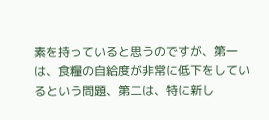素を持っていると思うのですが、第一は、食糧の自給度が非常に低下をしているという問題、第二は、特に新し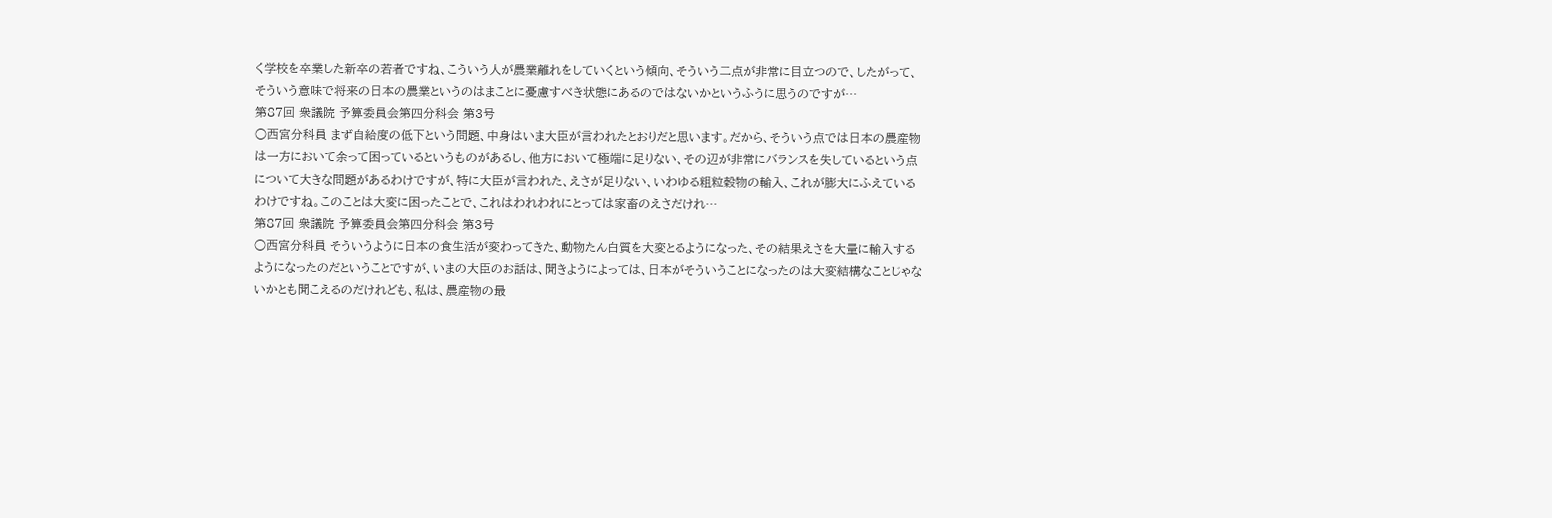く学校を卒業した新卒の若者ですね、こういう人が農業離れをしていくという傾向、そういう二点が非常に目立つので、したがって、そういう意味で将来の日本の農業というのはまことに憂慮すべき状態にあるのではないかというふうに思うのですが…
第87回 衆議院 予算委員会第四分科会 第3号
○西宮分科員 まず自給度の低下という問題、中身はいま大臣が言われたとおりだと思います。だから、そういう点では日本の農産物は一方において余って困っているというものがあるし、他方において極端に足りない、その辺が非常にバランスを失しているという点について大きな問題があるわけですが、特に大臣が言われた、えさが足りない、いわゆる粗粒穀物の輸入、これが膨大にふえているわけですね。このことは大変に困ったことで、これはわれわれにとっては家畜のえさだけれ…
第87回 衆議院 予算委員会第四分科会 第3号
○西宮分科員 そういうように日本の食生活が変わってきた、動物たん白質を大変とるようになった、その結果えさを大量に輸入するようになったのだということですが、いまの大臣のお話は、聞きようによっては、日本がそういうことになったのは大変結構なことじゃないかとも聞こえるのだけれども、私は、農産物の最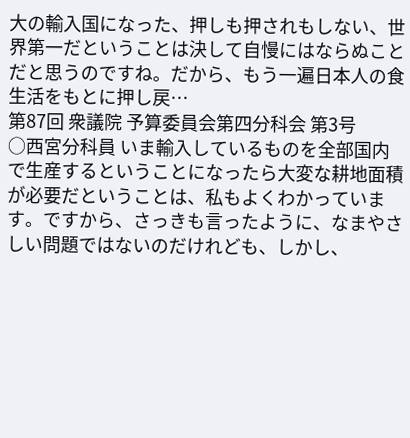大の輸入国になった、押しも押されもしない、世界第一だということは決して自慢にはならぬことだと思うのですね。だから、もう一遍日本人の食生活をもとに押し戻…
第87回 衆議院 予算委員会第四分科会 第3号
○西宮分科員 いま輸入しているものを全部国内で生産するということになったら大変な耕地面積が必要だということは、私もよくわかっています。ですから、さっきも言ったように、なまやさしい問題ではないのだけれども、しかし、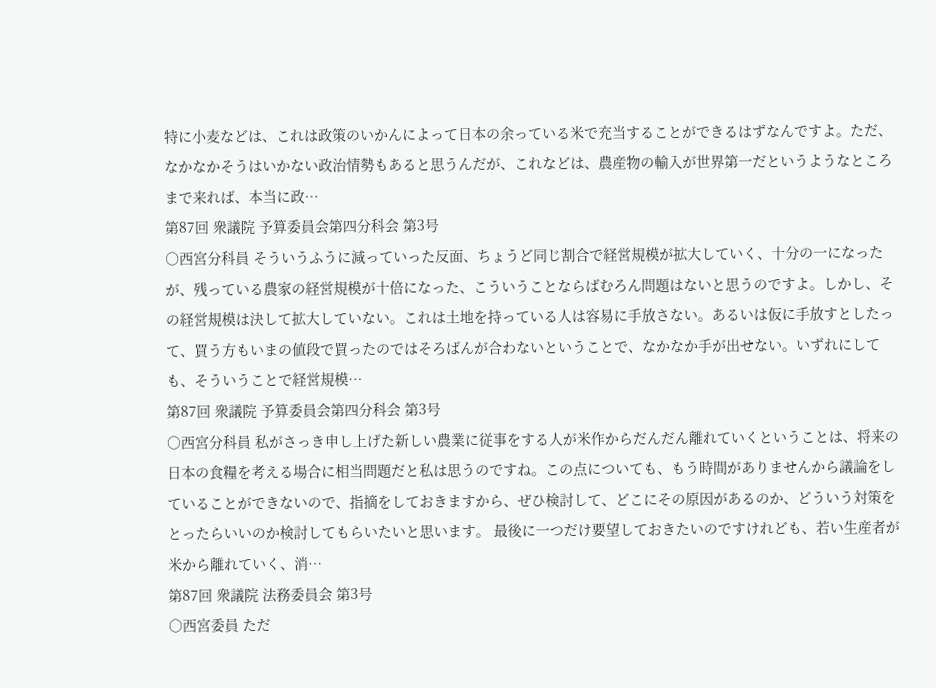特に小麦などは、これは政策のいかんによって日本の余っている米で充当することができるはずなんですよ。ただ、なかなかそうはいかない政治情勢もあると思うんだが、これなどは、農産物の輸入が世界第一だというようなところまで来れば、本当に政…
第87回 衆議院 予算委員会第四分科会 第3号
○西宮分科員 そういうふうに減っていった反面、ちょうど同じ割合で経営規模が拡大していく、十分の一になったが、残っている農家の経営規模が十倍になった、こういうことならばむろん問題はないと思うのですよ。しかし、その経営規模は決して拡大していない。これは土地を持っている人は容易に手放さない。あるいは仮に手放すとしたって、買う方もいまの値段で買ったのではそろばんが合わないということで、なかなか手が出せない。いずれにしても、そういうことで経営規模…
第87回 衆議院 予算委員会第四分科会 第3号
○西宮分科員 私がさっき申し上げた新しい農業に従事をする人が米作からだんだん離れていくということは、将来の日本の食糧を考える場合に相当問題だと私は思うのですね。この点についても、もう時間がありませんから議論をしていることができないので、指摘をしておきますから、ぜひ検討して、どこにその原因があるのか、どういう対策をとったらいいのか検討してもらいたいと思います。 最後に一つだけ要望しておきたいのですけれども、若い生産者が米から離れていく、消…
第87回 衆議院 法務委員会 第3号
○西宮委員 ただ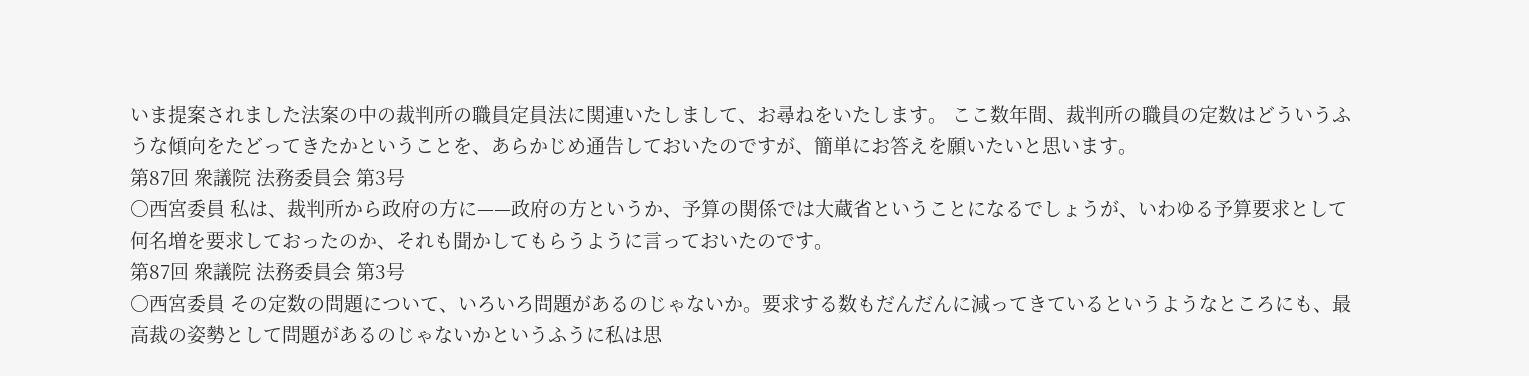いま提案されました法案の中の裁判所の職員定員法に関連いたしまして、お尋ねをいたします。 ここ数年間、裁判所の職員の定数はどういうふうな傾向をたどってきたかということを、あらかじめ通告しておいたのですが、簡単にお答えを願いたいと思います。
第87回 衆議院 法務委員会 第3号
○西宮委員 私は、裁判所から政府の方に——政府の方というか、予算の関係では大蔵省ということになるでしょうが、いわゆる予算要求として何名増を要求しておったのか、それも聞かしてもらうように言っておいたのです。
第87回 衆議院 法務委員会 第3号
○西宮委員 その定数の問題について、いろいろ問題があるのじゃないか。要求する数もだんだんに減ってきているというようなところにも、最高裁の姿勢として問題があるのじゃないかというふうに私は思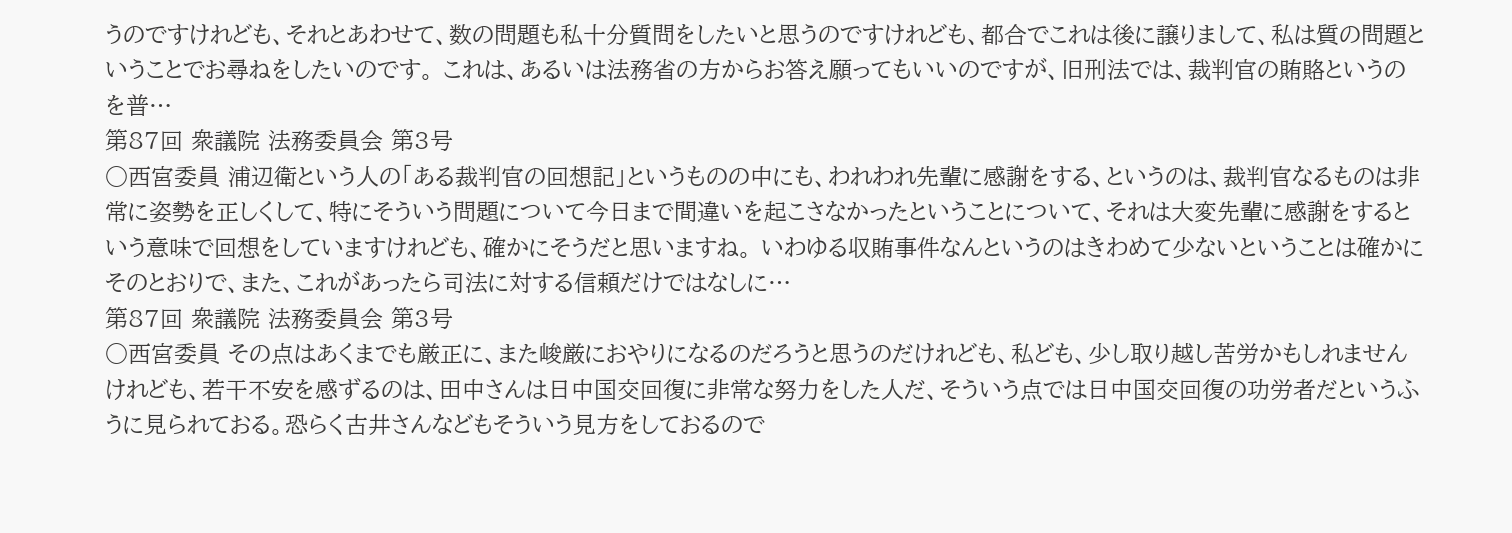うのですけれども、それとあわせて、数の問題も私十分質問をしたいと思うのですけれども、都合でこれは後に譲りまして、私は質の問題ということでお尋ねをしたいのです。 これは、あるいは法務省の方からお答え願ってもいいのですが、旧刑法では、裁判官の賄賂というのを普…
第87回 衆議院 法務委員会 第3号
○西宮委員 浦辺衛という人の「ある裁判官の回想記」というものの中にも、われわれ先輩に感謝をする、というのは、裁判官なるものは非常に姿勢を正しくして、特にそういう問題について今日まで間違いを起こさなかったということについて、それは大変先輩に感謝をするという意味で回想をしていますけれども、確かにそうだと思いますね。 いわゆる収賄事件なんというのはきわめて少ないということは確かにそのとおりで、また、これがあったら司法に対する信頼だけではなしに…
第87回 衆議院 法務委員会 第3号
○西宮委員 その点はあくまでも厳正に、また峻厳におやりになるのだろうと思うのだけれども、私ども、少し取り越し苦労かもしれませんけれども、若干不安を感ずるのは、田中さんは日中国交回復に非常な努力をした人だ、そういう点では日中国交回復の功労者だというふうに見られておる。恐らく古井さんなどもそういう見方をしておるので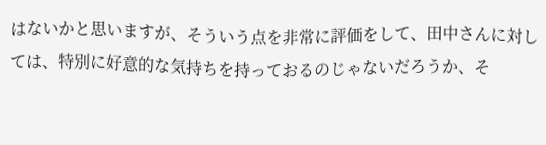はないかと思いますが、そういう点を非常に評価をして、田中さんに対しては、特別に好意的な気持ちを持っておるのじゃないだろうか、そ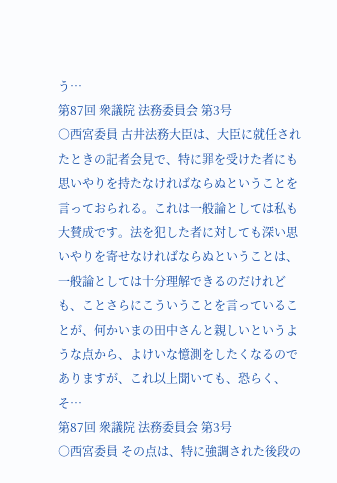う…
第87回 衆議院 法務委員会 第3号
○西宮委員 古井法務大臣は、大臣に就任されたときの記者会見で、特に罪を受けた者にも思いやりを持たなければならぬということを言っておられる。これは一般論としては私も大賛成です。法を犯した者に対しても深い思いやりを寄せなければならぬということは、一般論としては十分理解できるのだけれども、ことさらにこういうことを言っていることが、何かいまの田中さんと親しいというような点から、よけいな憶測をしたくなるのでありますが、これ以上聞いても、恐らく、そ…
第87回 衆議院 法務委員会 第3号
○西宮委員 その点は、特に強調された後段の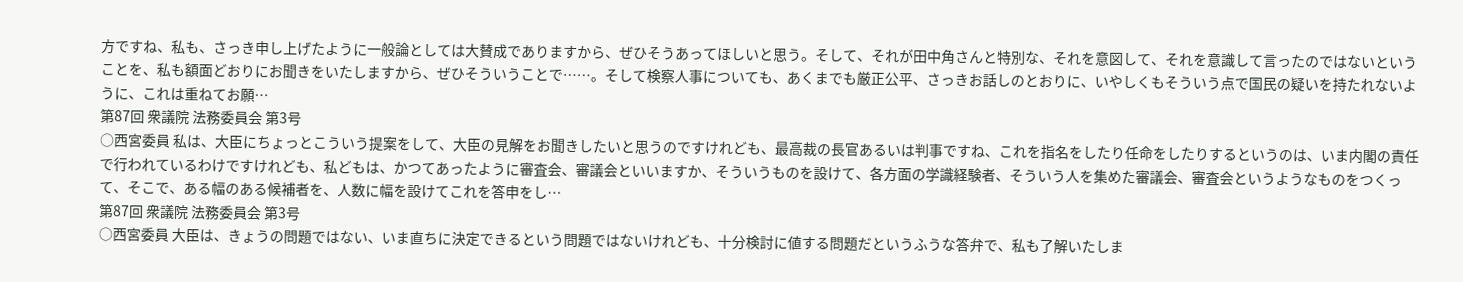方ですね、私も、さっき申し上げたように一般論としては大賛成でありますから、ぜひそうあってほしいと思う。そして、それが田中角さんと特別な、それを意図して、それを意識して言ったのではないということを、私も額面どおりにお聞きをいたしますから、ぜひそういうことで……。そして検察人事についても、あくまでも厳正公平、さっきお話しのとおりに、いやしくもそういう点で国民の疑いを持たれないように、これは重ねてお願…
第87回 衆議院 法務委員会 第3号
○西宮委員 私は、大臣にちょっとこういう提案をして、大臣の見解をお聞きしたいと思うのですけれども、最高裁の長官あるいは判事ですね、これを指名をしたり任命をしたりするというのは、いま内閣の責任で行われているわけですけれども、私どもは、かつてあったように審査会、審議会といいますか、そういうものを設けて、各方面の学識経験者、そういう人を集めた審議会、審査会というようなものをつくって、そこで、ある幅のある候補者を、人数に幅を設けてこれを答申をし…
第87回 衆議院 法務委員会 第3号
○西宮委員 大臣は、きょうの問題ではない、いま直ちに決定できるという問題ではないけれども、十分検討に値する問題だというふうな答弁で、私も了解いたしま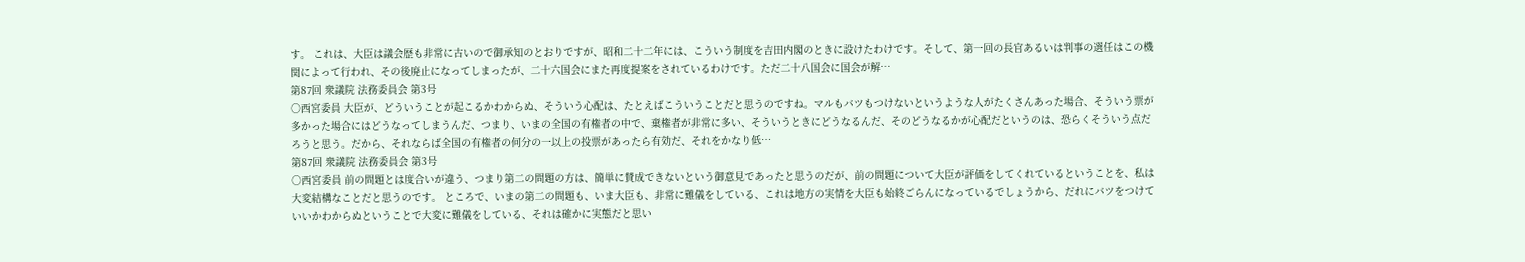す。 これは、大臣は議会歴も非常に古いので御承知のとおりですが、昭和二十二年には、こういう制度を吉田内閣のときに設けたわけです。そして、第一回の長官あるいは判事の選任はこの機関によって行われ、その後廃止になってしまったが、二十六国会にまた再度提案をされているわけです。ただ二十八国会に国会が解…
第87回 衆議院 法務委員会 第3号
○西宮委員 大臣が、どういうことが起こるかわからぬ、そういう心配は、たとえばこういうことだと思うのですね。マルもバツもつけないというような人がたくさんあった場合、そういう票が多かった場合にはどうなってしまうんだ、つまり、いまの全国の有権者の中で、棄権者が非常に多い、そういうときにどうなるんだ、そのどうなるかが心配だというのは、恐らくそういう点だろうと思う。だから、それならば全国の有権者の何分の一以上の投票があったら有効だ、それをかなり低…
第87回 衆議院 法務委員会 第3号
○西宮委員 前の問題とは度合いが違う、つまり第二の問題の方は、簡単に賛成できないという御意見であったと思うのだが、前の問題について大臣が評価をしてくれているということを、私は大変結構なことだと思うのです。 ところで、いまの第二の問題も、いま大臣も、非常に難儀をしている、これは地方の実情を大臣も始終ごらんになっているでしょうから、だれにバツをつけていいかわからぬということで大変に難儀をしている、それは確かに実態だと思い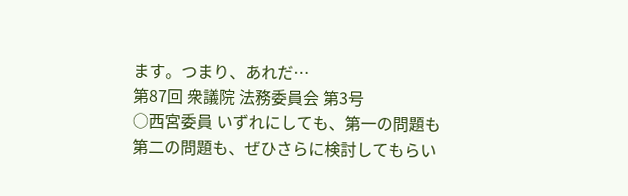ます。つまり、あれだ…
第87回 衆議院 法務委員会 第3号
○西宮委員 いずれにしても、第一の問題も第二の問題も、ぜひさらに検討してもらい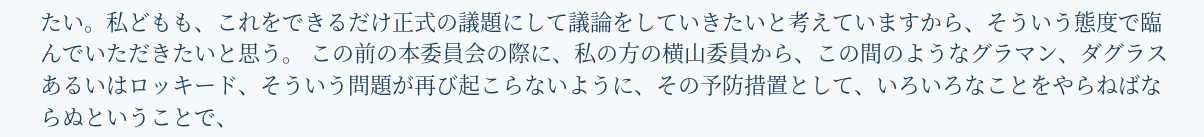たい。私どもも、これをできるだけ正式の議題にして議論をしていきたいと考えていますから、そういう態度で臨んでいただきたいと思う。 この前の本委員会の際に、私の方の横山委員から、この間のようなグラマン、ダグラスあるいはロッキード、そういう問題が再び起こらないように、その予防措置として、いろいろなことをやらねばならぬということで、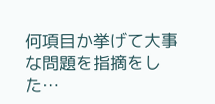何項目か挙げて大事な問題を指摘をした…